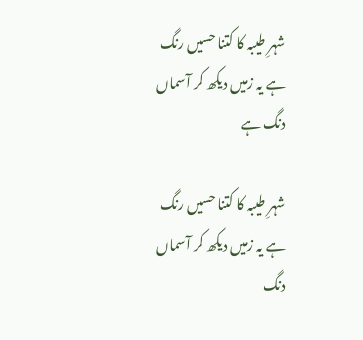شہرِ طیبہ کا کتنا حسیں رنگ ہے یہ زمیں دیکھ کر آسماں دنگ ہے

شہرِ طیبہ کا کتنا حسیں رنگ ہے یہ زمیں دیکھ کر آسماں دنگ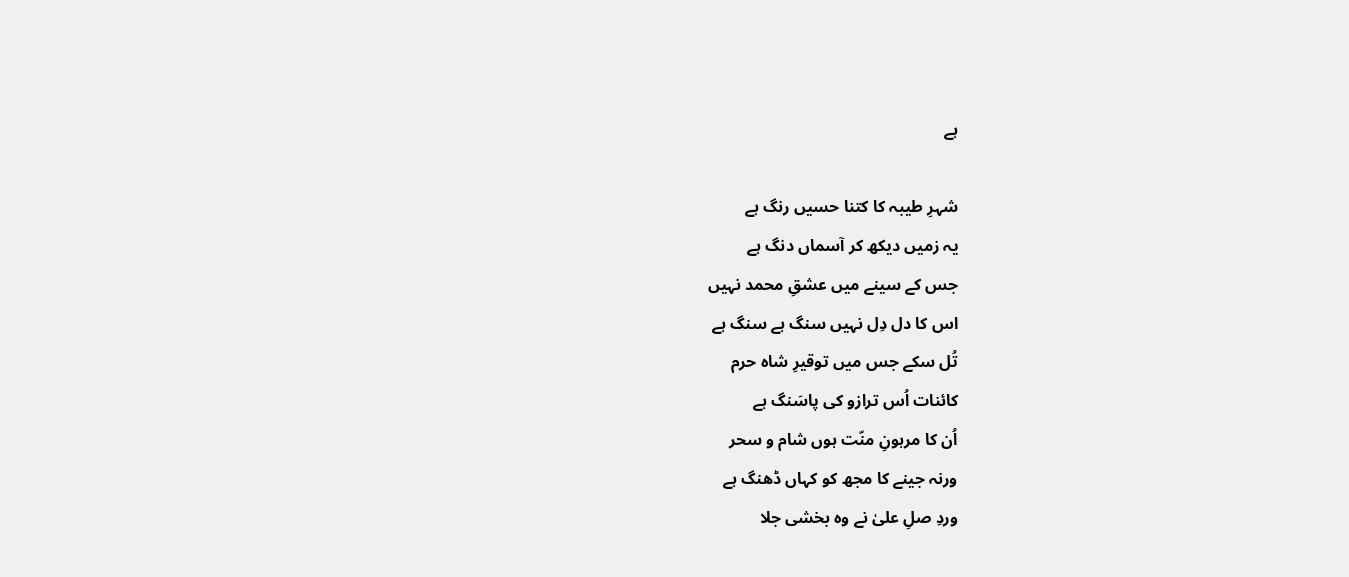ہے

شہرِ طیبہ کا کتنا حسیں رنگ ہے
یہ زمیں دیکھ کر آسماں دنگ ہے
جس کے سینے میں عشقِ محمد نہیں
اس کا دل دِل نہیں سنگ ہے سنگ ہے
تُل سکے جس میں توقیرِ شاہ حرم
کائنات اُس ترازو کی پاسَنگ ہے
اُن کا مرہونِ منّت ہوں شام و سحر
ورنہ جینے کا مجھ کو کہاں ڈھنگ ہے
وردِ صلِ علیٰ نے وہ بخشی جلا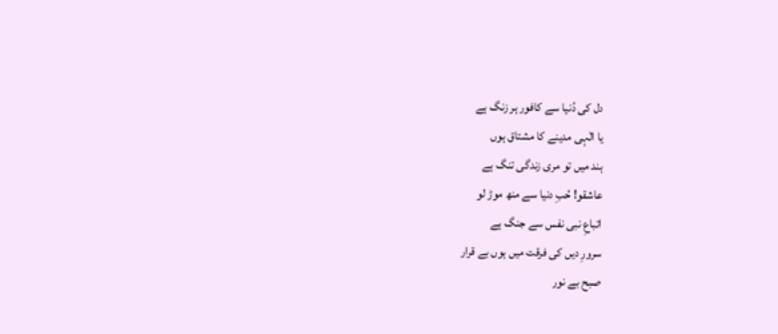دل کی دُنیا سے کافور ہر زنگ ہے
یا الٰہی مدینے کا مشتاق ہوں
ہند میں تو مری زندگی تنگ ہے
عاشقو! حُبِ دنیا سے منھ موڑ لو
اتباعِ نبی نفس سے جنگ ہے
سرورِ دیں کی فرقت میں ہوں بے قرار
صبح بے نور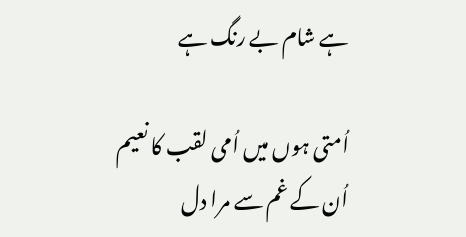ہے شام بے رنگ ہے

اُمتی ہوں میں اُمی لقب کا نعیم
اُن کے غم سے مرا دل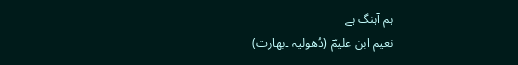ہم آہنگ ہے
نعیم ابن علیمؔ (دُھولیہ ۔بھارت)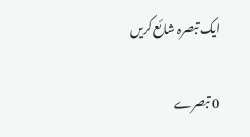ایک تبصرہ شائع کریں

0 تبصرے